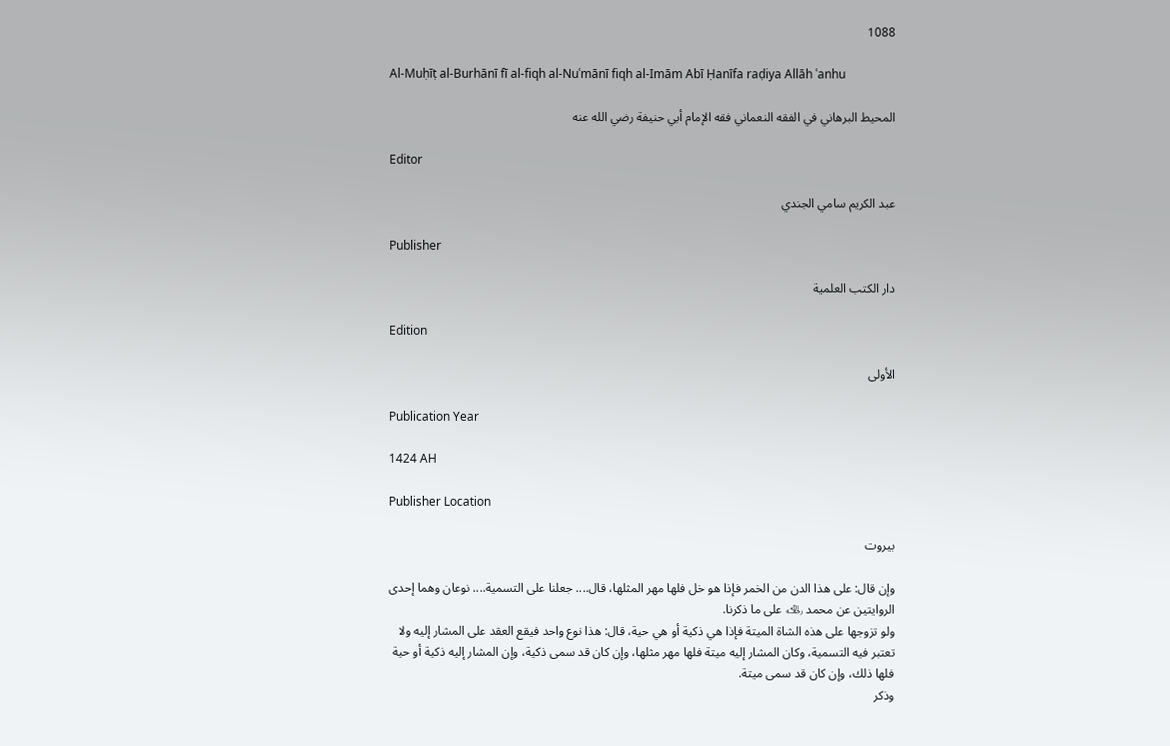1088

Al-Muḥīṭ al-Burhānī fī al-fiqh al-Nuʿmānī fiqh al-Imām Abī Ḥanīfa raḍiya Allāh ʿanhu

المحيط البرهاني في الفقه النعماني فقه الإمام أبي حنيفة رضي الله عنه

Editor

عبد الكريم سامي الجندي

Publisher

دار الكتب العلمية

Edition

الأولى

Publication Year

1424 AH

Publisher Location

بيروت

وإن قال: على هذا الدن من الخمر فإذا هو خل فلها مهر المثلها، قال.... جعلنا على التسمية.... نوعان وهما إحدى الروايتين عن محمد ﵀ على ما ذكرنا.
ولو تزوجها على هذه الشاة الميتة فإذا هي ذكية أو هي حية، قال: هذا نوع واحد فيقع العقد على المشار إليه ولا تعتبر فيه التسمية، وكان المشار إليه ميتة فلها مهر مثلها، وإن كان قد سمى ذكية، وإن المشار إليه ذكية أو حية فلها ذلك، وإن كان قد سمى ميتة.
وذكر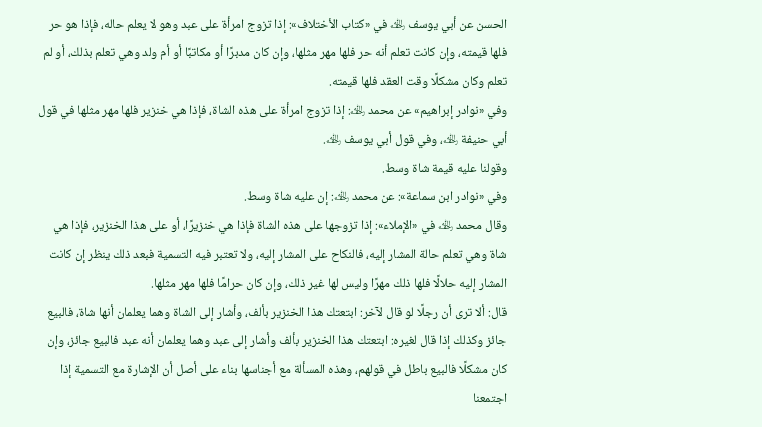الحسن عن أبي يوسف ﵀ في «كتاب الأختلاف»: إذا تزوج امرأة على عبد وهو لا يعلم حاله، فإذا هو حر فلها قيمته، وإن كانت تعلم أنه حر فلها مهر مثلها، وإن كان مدبرًا أو مكاتبًا أو أم ولد وهي تعلم بذلك، أو لم تعلم وكان مشكلًا وقت العقد فلها قيمته.
وفي «نوادر إبراهيم» عن محمد ﵀: إذا تزوج امرأة على هذه الشاة، فإذا هي خنزير فلها مهر مثلها في قول أبي حنيفة ﵀، وفي قول أبي يوسف ﵀.
وقولنا عليه قيمة شاة وسط.
وفي «نوادر ابن سماعة»: عن محمد ﵀: إن عليه شاة وسط.
وقال محمد ﵀ في «الإملاء»: إذا تزوجها على هذه الشاة فإذا هي خنزيرًا، أو على هذا الخنزير، فإذا هي شاة وهي تعلم حالة المشار إليه، فالنكاح على المشار إليه، ولا تعتبر فيه التسمية فبعد ذلك ينظر إن كانت المشار إليه حلالًا فلها ذلك مهرًا وليس لها غير ذلك، وإن كان حرامًا فلها مهر مثلها.
قال: ألا ترى أن رجلًا لو قال لآخر: ابتعتك هذا الخنزير بألف، وأشار إلى الشاة وهما يعلمان أنها شاة، فالبيع جائز وكذلك إذا قال لغيره: ابتعتك هذا الخنزير بألف وأشار إلى عبد وهما يعلمان أنه عبد فالبيع جائز، وإن كان مشكلًا فالبيع باطل في قولهم، وهذه المسألة مع أجناسها بناء على أصل أن الإشارة مع التسمية إذا اجتمعنا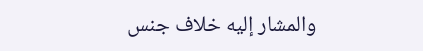والمشار إليه خلاف جنس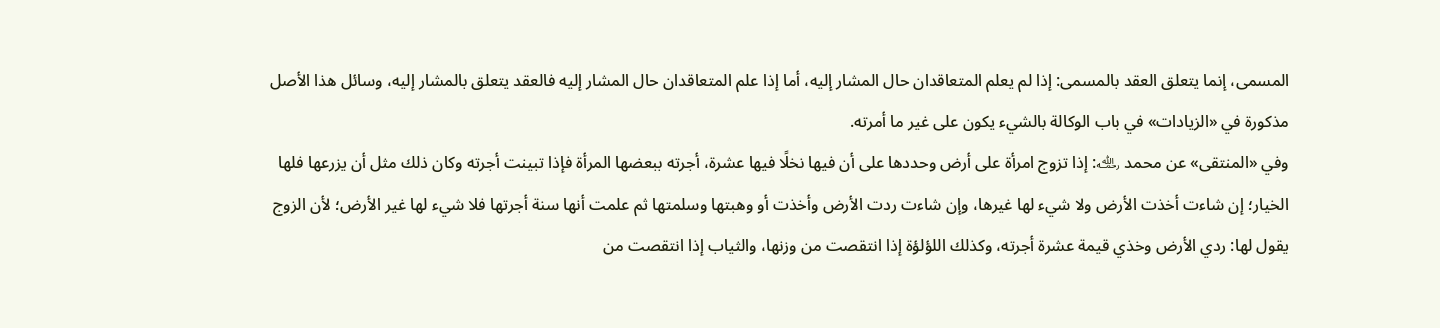المسمى، إنما يتعلق العقد بالمسمى: إذا لم يعلم المتعاقدان حال المشار إليه، أما إذا علم المتعاقدان حال المشار إليه فالعقد يتعلق بالمشار إليه، وسائل هذا الأصل مذكورة في «الزيادات» في باب الوكالة بالشيء يكون على غير ما أمرته.
وفي «المنتقى» عن محمد ﵀: إذا تزوج امرأة على أرض وحددها على أن فيها نخلًا فيها عشرة، أجرته ببعضها المرأة فإذا تبينت أجرته وكان ذلك مثل أن يزرعها فلها الخيار؛ إن شاءت أخذت الأرض ولا شيء لها غيرها، وإن شاءت ردت الأرض وأخذت أو وهبتها وسلمتها ثم علمت أنها سنة أجرتها فلا شيء لها غير الأرض؛ لأن الزوج يقول لها: ردي الأرض وخذي قيمة عشرة أجرته، وكذلك اللؤلؤة إذا انتقصت من وزنها، والثياب إذا انتقصت من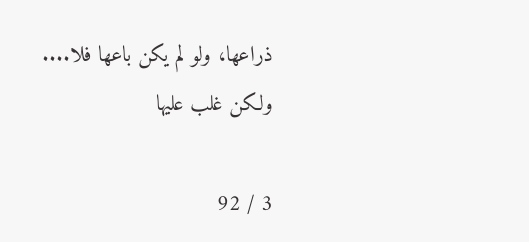ذراعها، ولو لم يكن باعها فلا.... ولكن غلب عليها

3 / 92